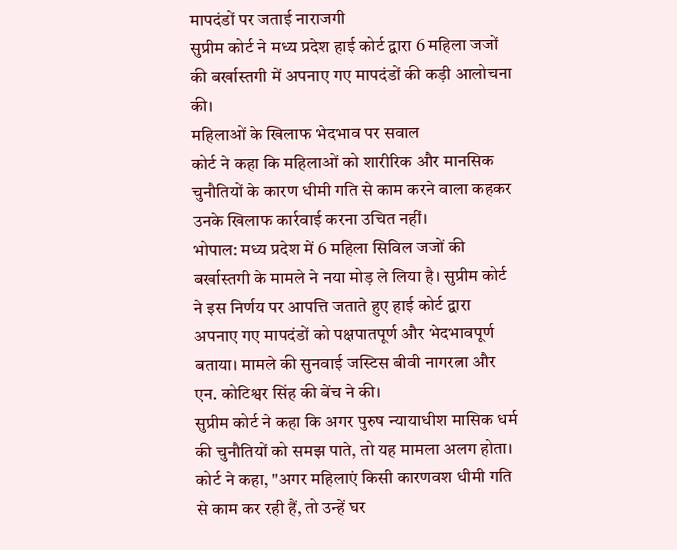मापदंडों पर जताई नाराजगी
सुप्रीम कोर्ट ने मध्य प्रदेश हाई कोर्ट द्वारा 6 महिला जजों की बर्खास्तगी में अपनाए गए मापदंडों की कड़ी आलोचना की।
महिलाओं के खिलाफ भेदभाव पर सवाल
कोर्ट ने कहा कि महिलाओं को शारीरिक और मानसिक चुनौतियों के कारण धीमी गति से काम करने वाला कहकर उनके खिलाफ कार्रवाई करना उचित नहीं।
भोपाल: मध्य प्रदेश में 6 महिला सिविल जजों की बर्खास्तगी के मामले ने नया मोड़ ले लिया है। सुप्रीम कोर्ट ने इस निर्णय पर आपत्ति जताते हुए हाई कोर्ट द्वारा अपनाए गए मापदंडों को पक्षपातपूर्ण और भेदभावपूर्ण बताया। मामले की सुनवाई जस्टिस बीवी नागरत्ना और एन. कोटिश्वर सिंह की बेंच ने की।
सुप्रीम कोर्ट ने कहा कि अगर पुरुष न्यायाधीश मासिक धर्म की चुनौतियों को समझ पाते, तो यह मामला अलग होता। कोर्ट ने कहा, "अगर महिलाएं किसी कारणवश धीमी गति से काम कर रही हैं, तो उन्हें घर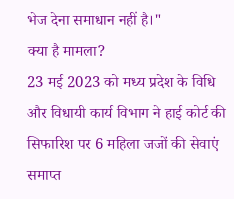भेज देना समाधान नहीं है।"
क्या है मामला?
23 मई 2023 को मध्य प्रदेश के विधि और विधायी कार्य विभाग ने हाई कोर्ट की सिफारिश पर 6 महिला जजों की सेवाएं समाप्त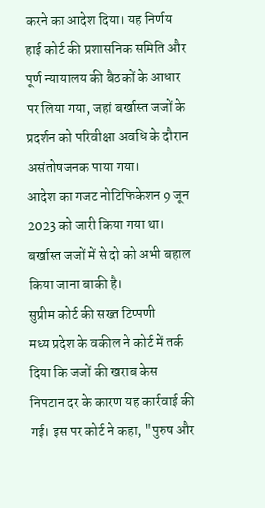करने का आदेश दिया। यह निर्णय हाई कोर्ट की प्रशासनिक समिति और पूर्ण न्यायालय की बैठकों के आधार पर लिया गया, जहां बर्खास्त जजों के प्रदर्शन को परिवीक्षा अवधि के दौरान असंतोषजनक पाया गया।
आदेश का गजट नोटिफिकेशन 9 जून 2023 को जारी किया गया था। बर्खास्त जजों में से दो को अभी बहाल किया जाना बाकी है।
सुप्रीम कोर्ट की सख्त टिप्पणी
मध्य प्रदेश के वकील ने कोर्ट में तर्क दिया कि जजों की खराब केस निपटान दर के कारण यह कार्रवाई की गई। इस पर कोर्ट ने कहा, "पुरुष और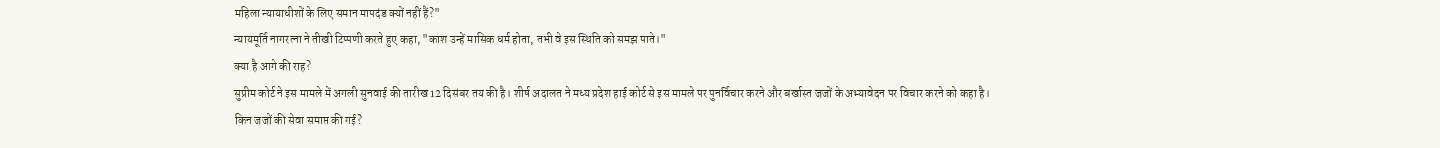महिला न्यायाधीशों के लिए समान मापदंड क्यों नहीं हैं?"
न्यायमूर्ति नागरत्ना ने तीखी टिप्पणी करते हुए कहा, "काश उन्हें मासिक धर्म होता, तभी वे इस स्थिति को समझ पाते।"
क्या है आगे की राह?
सुप्रीम कोर्ट ने इस मामले में अगली सुनवाई की तारीख 12 दिसंबर तय की है। शीर्ष अदालत ने मध्य प्रदेश हाई कोर्ट से इस मामले पर पुनर्विचार करने और बर्खास्त जजों के अभ्यावेदन पर विचार करने को कहा है।
किन जजों की सेवा समाप्त की गई?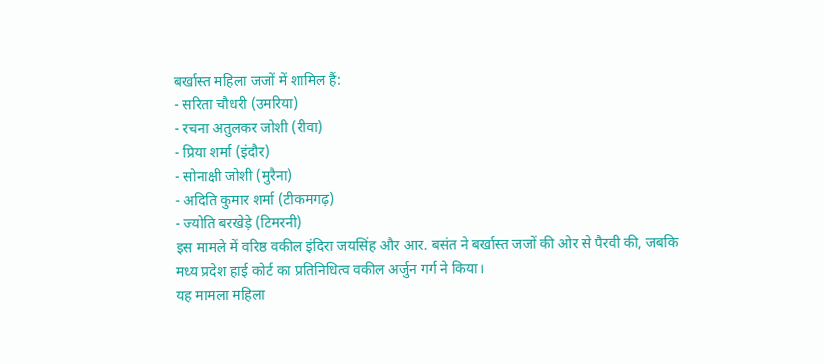बर्खास्त महिला जजों में शामिल हैं:
- सरिता चौधरी (उमरिया)
- रचना अतुलकर जोशी (रीवा)
- प्रिया शर्मा (इंदौर)
- सोनाक्षी जोशी (मुरैना)
- अदिति कुमार शर्मा (टीकमगढ़)
- ज्योति बरखेड़े (टिमरनी)
इस मामले में वरिष्ठ वकील इंदिरा जयसिंह और आर. बसंत ने बर्खास्त जजों की ओर से पैरवी की, जबकि मध्य प्रदेश हाई कोर्ट का प्रतिनिधित्व वकील अर्जुन गर्ग ने किया।
यह मामला महिला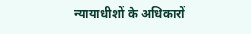न्यायाधीशों के अधिकारों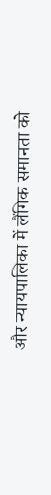और न्यायपालिका में लैंगिक समानता को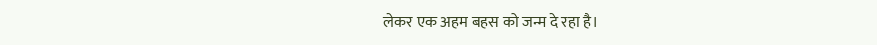लेकर एक अहम बहस को जन्म दे रहा है।